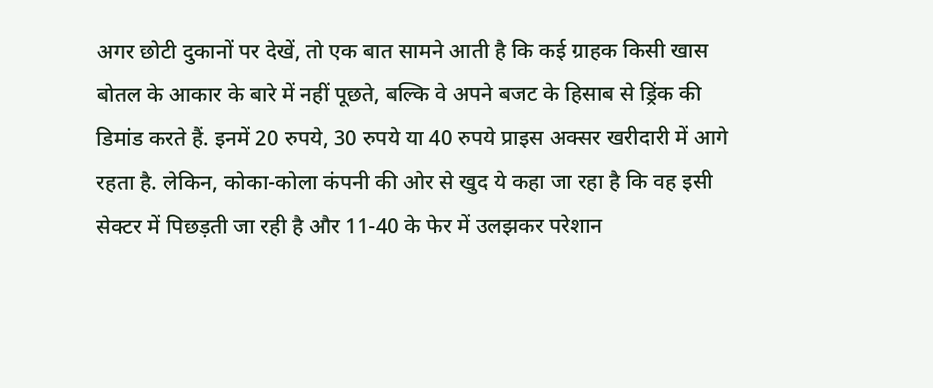अगर छोटी दुकानों पर देखें, तो एक बात सामने आती है कि कई ग्राहक किसी खास बोतल के आकार के बारे में नहीं पूछते, बल्कि वे अपने बजट के हिसाब से ड्रिंक की डिमांड करते हैं. इनमें 20 रुपये, 30 रुपये या 40 रुपये प्राइस अक्सर खरीदारी में आगे रहता है. लेकिन, कोका-कोला कंपनी की ओर से खुद ये कहा जा रहा है कि वह इसी सेक्टर में पिछड़ती जा रही है और 11-40 के फेर में उलझकर परेशान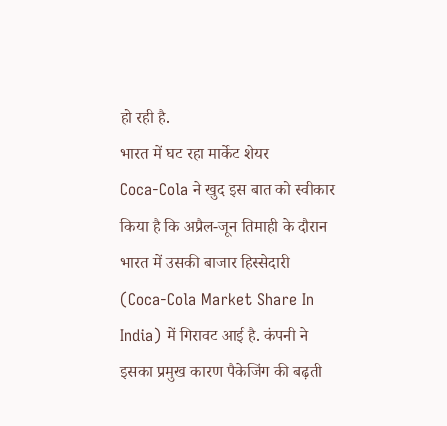हो रही है.
भारत में घट रहा मार्केट शेयर
Coca-Cola ने खुद इस बात को स्वीकार किया है कि अप्रैल-जून तिमाही के दौरान भारत में उसकी बाजार हिस्सेदारी (Coca-Cola Market Share In India) में गिरावट आई है. कंपनी ने इसका प्रमुख कारण पैकेजिंग की बढ़ती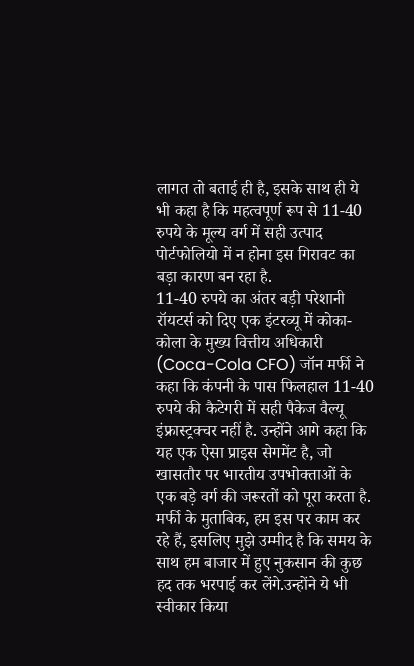लागत तो बताई ही है, इसके साथ ही ये भी कहा है कि महत्वपूर्ण रूप से 11-40 रुपये के मूल्य वर्ग में सही उत्पाद पोर्टफोलियो में न होना इस गिरावट का बड़ा कारण बन रहा है.
11-40 रुपये का अंतर बड़ी परेशानी
रॉयटर्स को दिए एक इंटरव्यू में कोका-कोला के मुख्य वित्तीय अधिकारी (Coca-Cola CFO) जॉन मर्फी ने कहा कि कंपनी के पास फिलहाल 11-40 रुपये की कैटेगरी में सही पैकेज वैल्यू इंफ्रास्ट्रक्चर नहीं है. उन्होंने आगे कहा कि यह एक ऐसा प्राइस सेगमेंट है, जो खासतौर पर भारतीय उपभोक्ताओं के एक बड़े वर्ग की जरूरतों को पूरा करता है.
मर्फी के मुताबिक, हम इस पर काम कर रहे हैं, इसलिए मुझे उम्मीद है कि समय के साथ हम बाजार में हुए नुकसान की कुछ हद तक भरपाई कर लेंगे.उन्होंने ये भी स्वीकार किया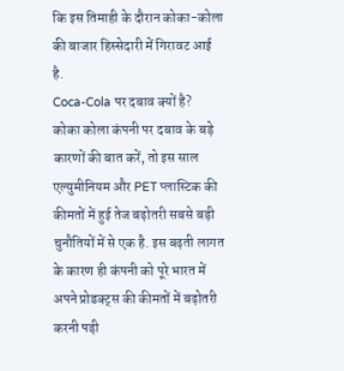कि इस तिमाही के दौरान कोका-कोला की बाजार हिस्सेदारी में गिरावट आई है.
Coca-Cola पर दबाव क्यों है?
कोका कोला कंपनी पर दबाव के बड़े कारणों की बात करें, तो इस साल एल्युमीनियम और PET प्लास्टिक की कीमतों में हुई तेज बढ़ोतरी सबसे बड़ी चुनौतियों में से एक है. इस बढ़ती लागत के कारण ही कंपनी को पूरे भारत में अपने प्रोडक्ट्स की कीमतों में बढ़ोतरी करनी पड़ी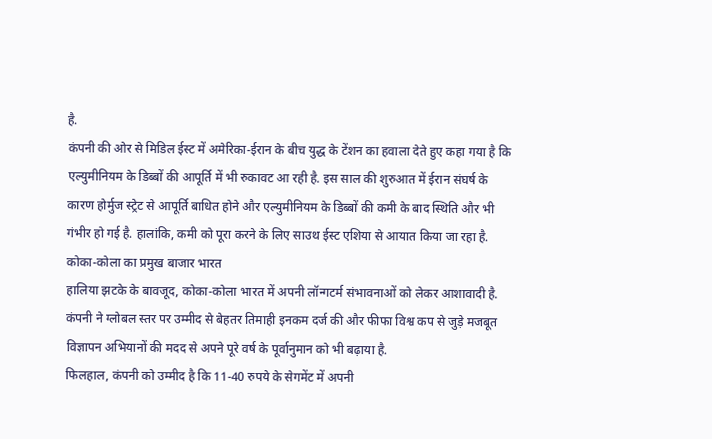है.
कंपनी की ओर से मिडिल ईस्ट में अमेरिका-ईरान के बीच युद्ध के टेंशन का हवाला देते हुए कहा गया है कि एल्युमीनियम के डिब्बों की आपूर्ति में भी रुकावट आ रही है. इस साल की शुरुआत में ईरान संघर्ष के कारण होर्मुज स्ट्रेट से आपूर्ति बाधित होने और एल्युमीनियम के डिब्बों की कमी के बाद स्थिति और भी गंभीर हो गई है. हालांकि, कमी को पूरा करने के लिए साउथ ईस्ट एशिया से आयात किया जा रहा है.
कोका-कोला का प्रमुख बाजार भारत
हालिया झटके के बावजूद, कोका-कोला भारत में अपनी लॉन्गटर्म संभावनाओं को लेकर आशावादी है. कंपनी ने ग्लोबल स्तर पर उम्मीद से बेहतर तिमाही इनकम दर्ज की और फीफा विश्व कप से जुड़े मजबूत विज्ञापन अभियानों की मदद से अपने पूरे वर्ष के पूर्वानुमान को भी बढ़ाया है.
फिलहाल, कंपनी को उम्मीद है कि 11-40 रुपये के सेगमेंट में अपनी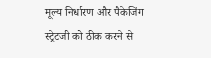मूल्य निर्धारण और पैकेजिंग स्ट्रेटजी को ठीक करने से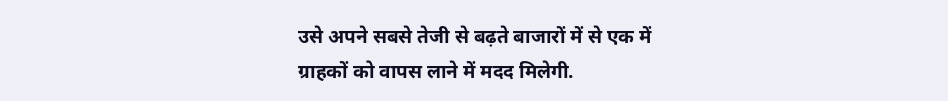उसे अपने सबसे तेजी से बढ़ते बाजारों में से एक में ग्राहकों को वापस लाने में मदद मिलेगी.